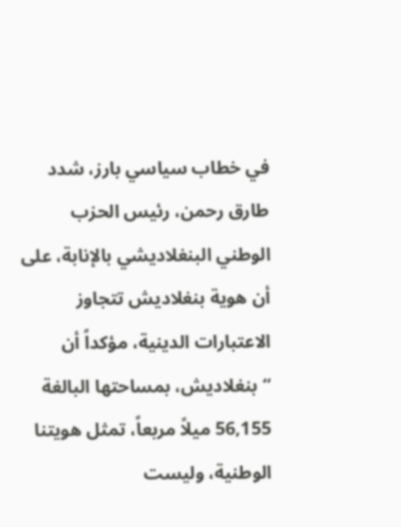في خطاب سياسي بارز، شدد طارق رحمن، رئيس الحزب الوطني البنغلاديشي بالإنابة، على أن هوية بنغلاديش تتجاوز الاعتبارات الدينية، مؤكداً أن “بنغلاديش، بمساحتها البالغة 56,155 ميلاً مربعاً، تمثل هويتنا الوطنية، وليست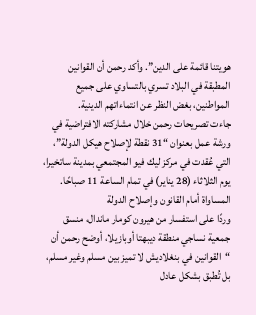هويتنا قائمة على الدين”. وأكد رحمن أن القوانين المطبقة في البلاد تسري بالتساوي على جميع المواطنين، بغض النظر عن انتماءاتهم الدينية.
جاءت تصريحات رحمن خلال مشاركته الافتراضية في ورشة عمل بعنوان “31 نقطة لإصلاح هيكل الدولة”، التي عُقدت في مركز ليك فيو المجتمعي بمدينة ساتخيرا، يوم الثلاثاء (28 يناير) في تمام الساعة 11 صباحًا.
المساواة أمام القانون وإصلاح الدولة
وردًا على استفسار من هيرون كومار ماندال، منسق جمعية نساجي منطقة ديبهتا أوبازيلا، أوضح رحمن أن “القوانين في بنغلاديش لا تميز بين مسلم وغير مسلم، بل تُطبق بشكل عادل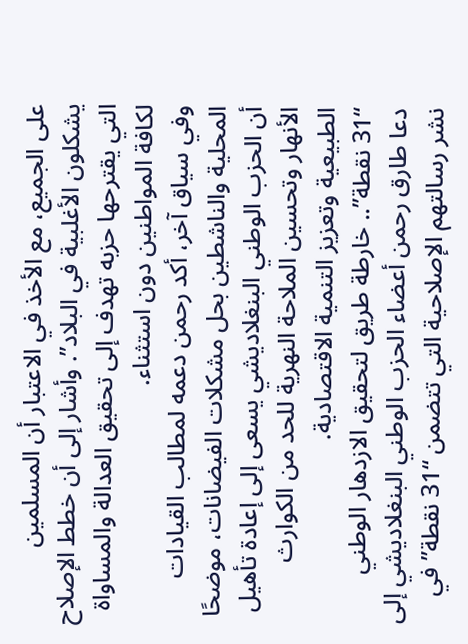على الجميع، مع الأخذ في الاعتبار أن المسلمين يشكلون الأغلبية في البلاد”. وأشار إلى أن خطط الإصلاح التي يقترحها حزبه تهدف إلى تحقيق العدالة والمساواة لكافة المواطنين دون استثناء.
وفي سياق آخر، أكد رحمن دعمه لمطالب القيادات المحلية والناشطين بحل مشكلات الفيضانات، موضحًا أن الحزب الوطني البنغلاديشي يسعى إلى إعادة تأهيل الأنهار وتحسين الملاحة النهرية للحد من الكوارث الطبيعية وتعزيز التنمية الاقتصادية.
“31 نقطة”.. خارطة طريق لتحقيق الازدهار الوطني
دعا طارق رحمن أعضاء الحزب الوطني البنغلاديشي إلى نشر رسالتهم الإصلاحية التي تتضمن “31 نقطة” في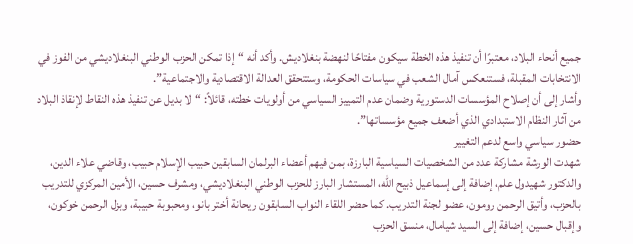جميع أنحاء البلاد، معتبرًا أن تنفيذ هذه الخطة سيكون مفتاحًا لنهضة بنغلاديش. وأكد أنه “إذا تمكن الحزب الوطني البنغلاديشي من الفوز في الانتخابات المقبلة، فستنعكس آمال الشعب في سياسات الحكومة، وستتحقق العدالة الاقتصادية والاجتماعية”.
وأشار إلى أن إصلاح المؤسسات الدستورية وضمان عدم التمييز السياسي من أولويات خطته، قائلاً: “لا بديل عن تنفيذ هذه النقاط لإنقاذ البلاد من آثار النظام الاستبدادي الذي أضعف جميع مؤسساتها”.
حضور سياسي واسع لدعم التغيير
شهدت الورشة مشاركة عدد من الشخصيات السياسية البارزة، بمن فيهم أعضاء البرلمان السابقين حبيب الإسلام حبيب، وقاضي علاء الدين، والدكتور شهيدول علم، إضافة إلى إسماعيل ذبيح الله، المستشار البارز للحزب الوطني البنغلاديشي، ومشرف حسين، الأمين المركزي للتدريب بالحزب، وأتيق الرحمن رومون، عضو لجنة التدريب. كما حضر اللقاء النواب السابقون ريحانة أختر بانو، ومحبوبة حبيبة، وبزل الرحمن خوكون، وإقبال حسين، إضافة إلى السيد شيامال، منسق الحزب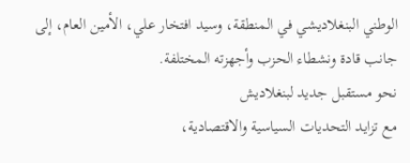الوطني البنغلاديشي في المنطقة، وسيد افتخار علي، الأمين العام، إلى جانب قادة ونشطاء الحزب وأجهزته المختلفة.
نحو مستقبل جديد لبنغلاديش
مع تزايد التحديات السياسية والاقتصادية،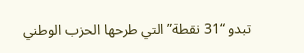تبدو “31 نقطة” التي طرحها الحزب الوطني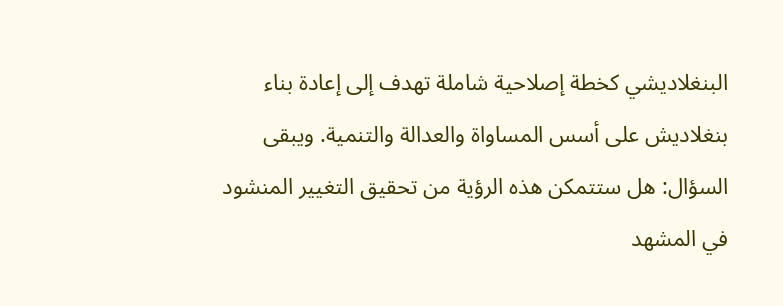البنغلاديشي كخطة إصلاحية شاملة تهدف إلى إعادة بناء بنغلاديش على أسس المساواة والعدالة والتنمية. ويبقى السؤال: هل ستتمكن هذه الرؤية من تحقيق التغيير المنشود في المشهد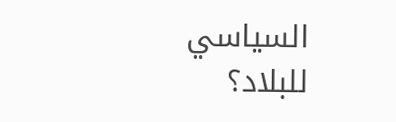السياسي للبلاد؟